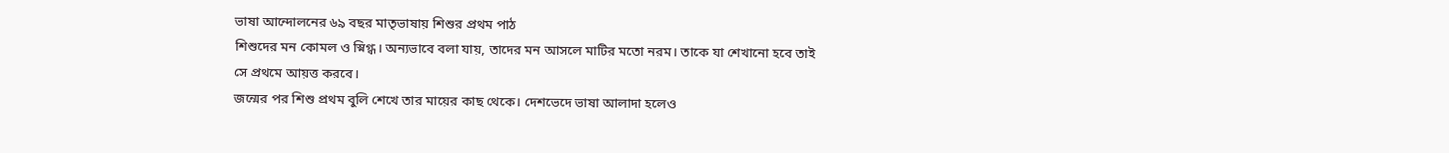ভাষা আন্দোলনের ৬৯ বছর মাতৃভাষায় শিশুর প্রথম পাঠ
শিশুদের মন কোমল ও স্নিগ্ধ। অন্যভাবে বলা যায়, তাদের মন আসলে মাটির মতো নরম। তাকে যা শেখানো হবে তাই সে প্রথমে আয়ত্ত করবে।
জন্মের পর শিশু প্রথম বুলি শেখে তার মায়ের কাছ থেকে। দেশভেদে ভাষা আলাদা হলেও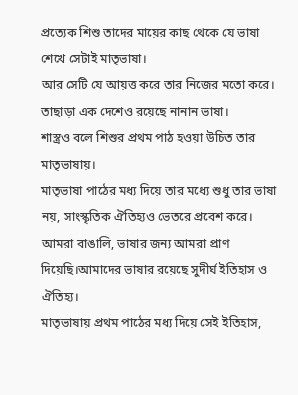প্রত্যেক শিশু তাদের মায়ের কাছ থেকে যে ভাষা শেখে সেটাই মাতৃভাষা।
আর সেটি যে আয়ত্ত করে তার নিজের মতো করে। তাছাড়া এক দেশেও রয়েছে নানান ভাষা।
শাস্ত্রও বলে শিশুর প্রথম পাঠ হওয়া উচিত তার মাতৃভাষায়।
মাতৃভাষা পাঠের মধ্য দিয়ে তার মধ্যে শুধু তার ভাষা নয়, সাংস্কৃতিক ঐতিহ্যও ভেতরে প্রবেশ করে। আমরা বাঙালি, ভাষার জন্য আমরা প্রাণ দিয়েছি।আমাদের ভাষার রয়েছে সুদীর্ঘ ইতিহাস ও ঐতিহ্য।
মাতৃভাষায় প্রথম পাঠের মধ্য দিয়ে সেই ইতিহাস,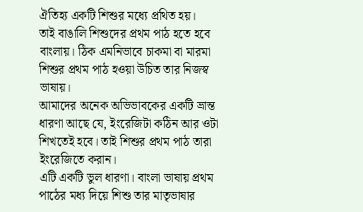ঐতিহ্য একটি শিশুর মধ্যে প্রথিত হয়।
তাই বাঙালি শিশুদের প্রথম পাঠ হতে হবে বাংলায়। ঠিক এমনিভাবে চাকমা বা মারমা শিশুর প্রথম পাঠ হওয়া উচিত তার নিজস্ব ভাষায়।
আমাদের অনেক অভিভাবকের একটি ভ্রান্ত ধারণা আছে যে, ইংরেজিটা কঠিন আর ওটা শিখতেই হবে। তাই শিশুর প্রথম পাঠ তারা ইংরেজিতে করান।
এটি একটি ভুল ধারণা। বাংলা ভাষায় প্রথম পাঠের মধ্য দিয়ে শিশু তার মাতৃভাষার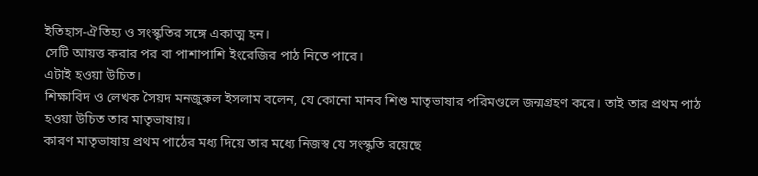ইতিহাস-ঐতিহ্য ও সংস্কৃতির সঙ্গে একাত্ম হন।
সেটি আয়ত্ত করার পর বা পাশাপাশি ইংরেজির পাঠ নিতে পারে।
এটাই হওয়া উচিত।
শিক্ষাবিদ ও লেখক সৈয়দ মনজুরুল ইসলাম বলেন, যে কোনো মানব শিশু মাতৃভাষার পরিমণ্ডলে জন্মগ্রহণ করে। তাই তার প্রথম পাঠ হওয়া উচিত তার মাতৃভাষায়।
কারণ মাতৃভাষায় প্রথম পাঠের মধ্য দিয়ে তার মধ্যে নিজস্ব যে সংস্কৃতি রয়েছে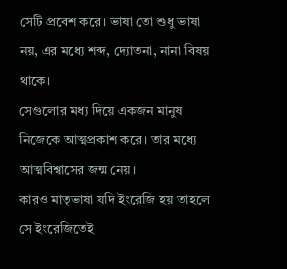সেটি প্রবেশ করে। ভাষা তো শুধু ভাষা নয়, এর মধ্যে শব্দ, দ্যোতনা, নানা বিষয় থাকে।
সেগুলোর মধ্য দিয়ে একজন মানুষ নিজেকে আত্মপ্রকাশ করে। তার মধ্যে আত্মবিশ্বাসের জন্ম নেয়।
কারও মাতৃভাষা যদি ইংরেজি হয় তাহলে সে ইংরেজিতেই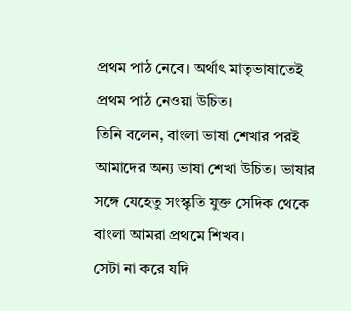প্রথম পাঠ নেবে। অর্থাৎ মাতৃভাষাতেই প্রথম পাঠ নেওয়া উচিত।
তিনি বলেন, বাংলা ভাষা শেখার পরই আমাদের অন্য ভাষা শেখা উচিত। ভাষার সঙ্গে যেহেতু সংস্কৃতি যুক্ত সেদিক থেকে বাংলা আমরা প্রথমে শিখব।
সেটা না করে যদি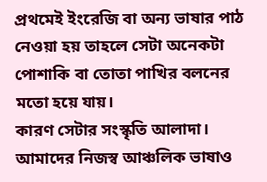প্রথমেই ইংরেজি বা অন্য ভাষার পাঠ নেওয়া হয় তাহলে সেটা অনেকটা পোশাকি বা তোতা পাখির বলনের মতো হয়ে যায়।
কারণ সেটার সংস্কৃতি আলাদা। আমাদের নিজস্ব আঞ্চলিক ভাষাও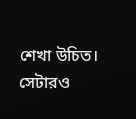শেখা উচিত। সেটারও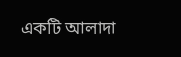একটি আলাদা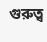গুরুত্ব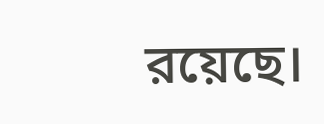রয়েছে।